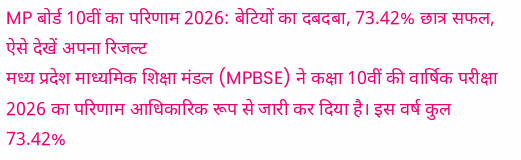MP बोर्ड 10वीं का परिणाम 2026: बेटियों का दबदबा, 73.42% छात्र सफल, ऐसे देखें अपना रिजल्ट
मध्य प्रदेश माध्यमिक शिक्षा मंडल (MPBSE) ने कक्षा 10वीं की वार्षिक परीक्षा 2026 का परिणाम आधिकारिक रूप से जारी कर दिया है। इस वर्ष कुल 73.42%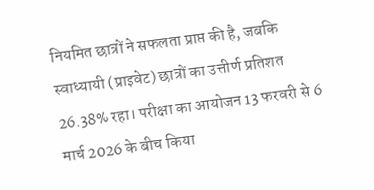नियमित छात्रों ने सफलता प्राप्त की है, जबकि स्वाध्यायी (प्राइवेट) छात्रों का उत्तीर्ण प्रतिशत 26.38% रहा। परीक्षा का आयोजन 13 फरवरी से 6 मार्च 2026 के बीच किया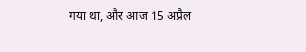गया था, और आज 15 अप्रैल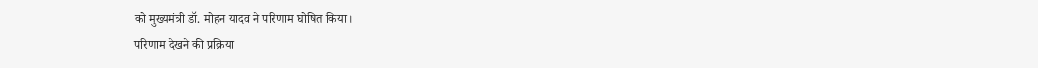को मुख्यमंत्री डॉ. मोहन यादव ने परिणाम घोषित किया।
परिणाम देखने की प्रक्रिया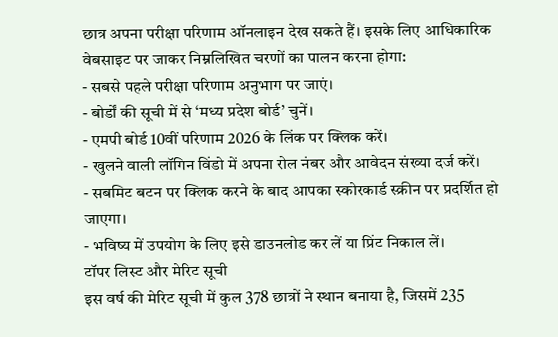छात्र अपना परीक्षा परिणाम ऑनलाइन देख सकते हैं। इसके लिए आधिकारिक वेबसाइट पर जाकर निम्नलिखित चरणों का पालन करना होगा:
- सबसे पहले परीक्षा परिणाम अनुभाग पर जाएं।
- बोर्डों की सूची में से ‘मध्य प्रदेश बोर्ड’ चुनें।
- एमपी बोर्ड 10वीं परिणाम 2026 के लिंक पर क्लिक करें।
- खुलने वाली लॉगिन विंडो में अपना रोल नंबर और आवेदन संख्या दर्ज करें।
- सबमिट बटन पर क्लिक करने के बाद आपका स्कोरकार्ड स्क्रीन पर प्रदर्शित हो जाएगा।
- भविष्य में उपयोग के लिए इसे डाउनलोड कर लें या प्रिंट निकाल लें।
टॉपर लिस्ट और मेरिट सूची
इस वर्ष की मेरिट सूची में कुल 378 छात्रों ने स्थान बनाया है, जिसमें 235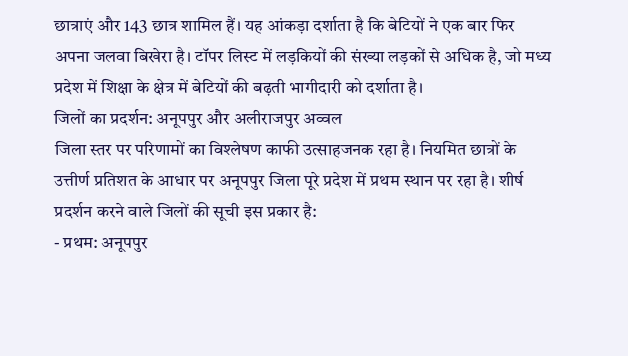छात्राएं और 143 छात्र शामिल हैं। यह आंकड़ा दर्शाता है कि बेटियों ने एक बार फिर अपना जलवा बिखेरा है। टॉपर लिस्ट में लड़कियों की संख्या लड़कों से अधिक है, जो मध्य प्रदेश में शिक्षा के क्षेत्र में बेटियों की बढ़ती भागीदारी को दर्शाता है।
जिलों का प्रदर्शन: अनूपपुर और अलीराजपुर अव्वल
जिला स्तर पर परिणामों का विश्लेषण काफी उत्साहजनक रहा है। नियमित छात्रों के उत्तीर्ण प्रतिशत के आधार पर अनूपपुर जिला पूरे प्रदेश में प्रथम स्थान पर रहा है। शीर्ष प्रदर्शन करने वाले जिलों की सूची इस प्रकार है:
- प्रथम: अनूपपुर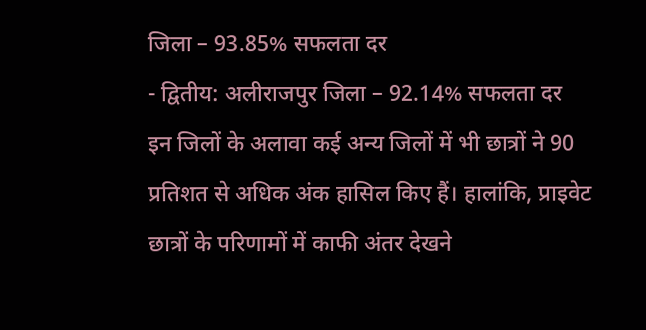जिला – 93.85% सफलता दर
- द्वितीय: अलीराजपुर जिला – 92.14% सफलता दर
इन जिलों के अलावा कई अन्य जिलों में भी छात्रों ने 90 प्रतिशत से अधिक अंक हासिल किए हैं। हालांकि, प्राइवेट छात्रों के परिणामों में काफी अंतर देखने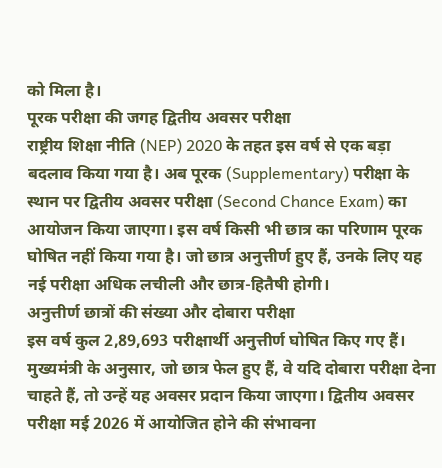को मिला है।
पूरक परीक्षा की जगह द्वितीय अवसर परीक्षा
राष्ट्रीय शिक्षा नीति (NEP) 2020 के तहत इस वर्ष से एक बड़ा बदलाव किया गया है। अब पूरक (Supplementary) परीक्षा के स्थान पर द्वितीय अवसर परीक्षा (Second Chance Exam) का आयोजन किया जाएगा। इस वर्ष किसी भी छात्र का परिणाम पूरक घोषित नहीं किया गया है। जो छात्र अनुत्तीर्ण हुए हैं, उनके लिए यह नई परीक्षा अधिक लचीली और छात्र-हितैषी होगी।
अनुत्तीर्ण छात्रों की संख्या और दोबारा परीक्षा
इस वर्ष कुल 2,89,693 परीक्षार्थी अनुत्तीर्ण घोषित किए गए हैं। मुख्यमंत्री के अनुसार, जो छात्र फेल हुए हैं, वे यदि दोबारा परीक्षा देना चाहते हैं, तो उन्हें यह अवसर प्रदान किया जाएगा। द्वितीय अवसर परीक्षा मई 2026 में आयोजित होने की संभावना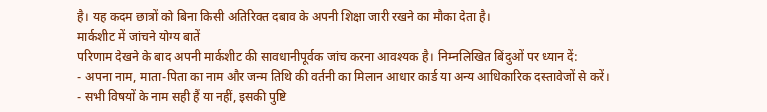है। यह कदम छात्रों को बिना किसी अतिरिक्त दबाव के अपनी शिक्षा जारी रखने का मौका देता है।
मार्कशीट में जांचने योग्य बातें
परिणाम देखने के बाद अपनी मार्कशीट की सावधानीपूर्वक जांच करना आवश्यक है। निम्नलिखित बिंदुओं पर ध्यान दें:
- अपना नाम, माता-पिता का नाम और जन्म तिथि की वर्तनी का मिलान आधार कार्ड या अन्य आधिकारिक दस्तावेजों से करें।
- सभी विषयों के नाम सही हैं या नहीं, इसकी पुष्टि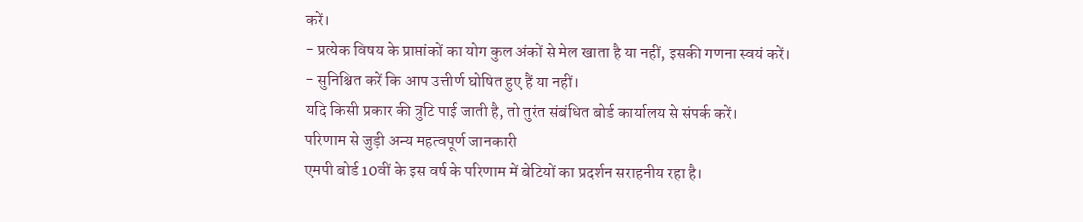करें।
- प्रत्येक विषय के प्राप्तांकों का योग कुल अंकों से मेल खाता है या नहीं, इसकी गणना स्वयं करें।
- सुनिश्चित करें कि आप उत्तीर्ण घोषित हुए हैं या नहीं।
यदि किसी प्रकार की त्रुटि पाई जाती है, तो तुरंत संबंधित बोर्ड कार्यालय से संपर्क करें।
परिणाम से जुड़ी अन्य महत्वपूर्ण जानकारी
एमपी बोर्ड 10वीं के इस वर्ष के परिणाम में बेटियों का प्रदर्शन सराहनीय रहा है।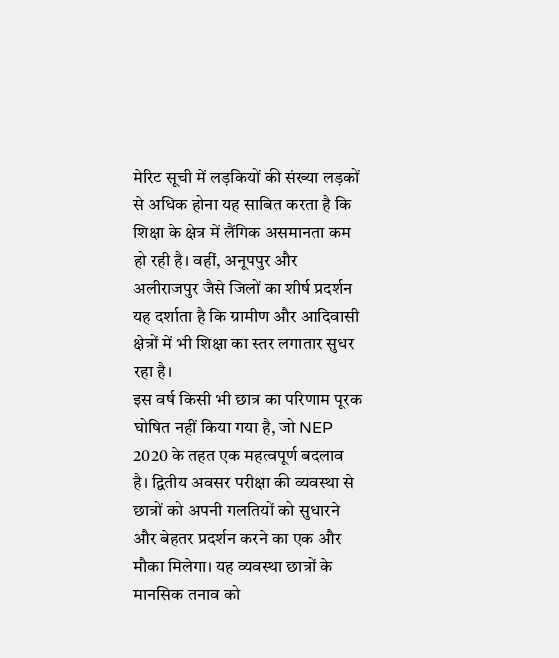मेरिट सूची में लड़कियों की संख्या लड़कों से अधिक होना यह साबित करता है कि शिक्षा के क्षेत्र में लैंगिक असमानता कम हो रही है। वहीं, अनूपपुर और अलीराजपुर जैसे जिलों का शीर्ष प्रदर्शन यह दर्शाता है कि ग्रामीण और आदिवासी क्षेत्रों में भी शिक्षा का स्तर लगातार सुधर रहा है।
इस वर्ष किसी भी छात्र का परिणाम पूरक घोषित नहीं किया गया है, जो NEP 2020 के तहत एक महत्वपूर्ण बदलाव है। द्वितीय अवसर परीक्षा की व्यवस्था से छात्रों को अपनी गलतियों को सुधारने और बेहतर प्रदर्शन करने का एक और मौका मिलेगा। यह व्यवस्था छात्रों के मानसिक तनाव को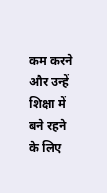कम करने और उन्हें शिक्षा में बने रहने के लिए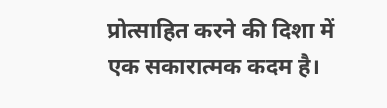प्रोत्साहित करने की दिशा में एक सकारात्मक कदम है।